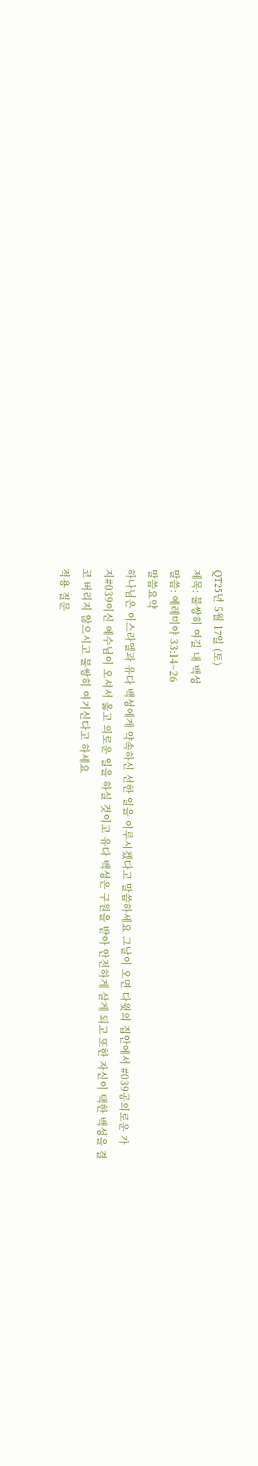QT25년 5월 17일 (토)
제목: 불쌍히 여길 내 백성
말씀: 예레미야 33:14~26
말씀요약
하나님은 이스라엘과 유다 백성에게 약속하신 선한 일을 이루시겠다고 말씀하세요 그날이 오면 다윗의 집안에서 #039공의로운 가지#039이신 예수님이 오셔서 옳고 의로운 일을 하실 것이고 유다 백성은 구원을 받아 안전하게 살게 되고 또한 자신이 택한 백성을 결코 버리지 않으시고 불쌍히 여기신다고 하세요
적용 질문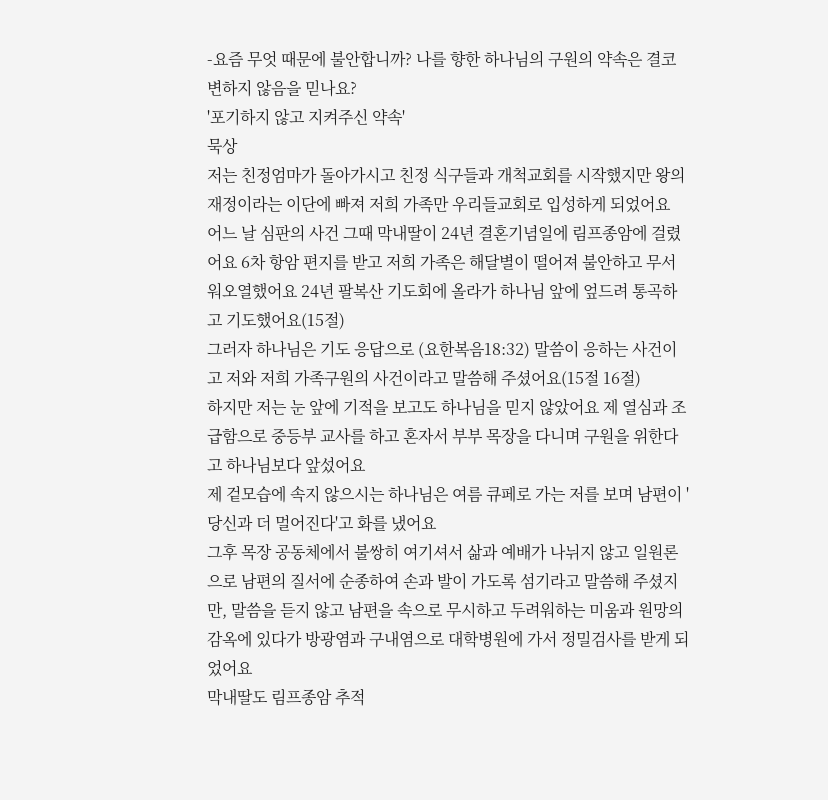-요즘 무엇 때문에 불안합니까? 나를 향한 하나님의 구원의 약속은 결코 변하지 않음을 믿나요?
'포기하지 않고 지켜주신 약속'
묵상
저는 친정엄마가 돌아가시고 친정 식구들과 개척교회를 시작했지만 왕의 재정이라는 이단에 빠져 저희 가족만 우리들교회로 입성하게 되었어요
어느 날 심판의 사건 그때 막내딸이 24년 결혼기념일에 림프종암에 걸렸어요 6차 항암 편지를 받고 저희 가족은 해달별이 떨어져 불안하고 무서워오열했어요 24년 팔복산 기도회에 올라가 하나님 앞에 엎드려 통곡하고 기도했어요(15절)
그러자 하나님은 기도 응답으로 (요한복음18:32) 말씀이 응하는 사건이고 저와 저희 가족구원의 사건이라고 말씀해 주셨어요(15절 16절)
하지만 저는 눈 앞에 기적을 보고도 하나님을 믿지 않았어요 제 열심과 조급함으로 중등부 교사를 하고 혼자서 부부 목장을 다니며 구원을 위한다고 하나님보다 앞섰어요
제 겉모습에 속지 않으시는 하나님은 여름 큐페로 가는 저를 보며 남편이 '당신과 더 멀어진다'고 화를 냈어요
그후 목장 공동체에서 불쌍히 여기셔서 삶과 예배가 나뉘지 않고 일원론으로 남편의 질서에 순종하여 손과 발이 가도록 섬기라고 말씀해 주셨지만, 말씀을 듣지 않고 남편을 속으로 무시하고 두려워하는 미움과 원망의 감옥에 있다가 방광염과 구내염으로 대학병원에 가서 정밀검사를 받게 되었어요
막내딸도 림프종암 추적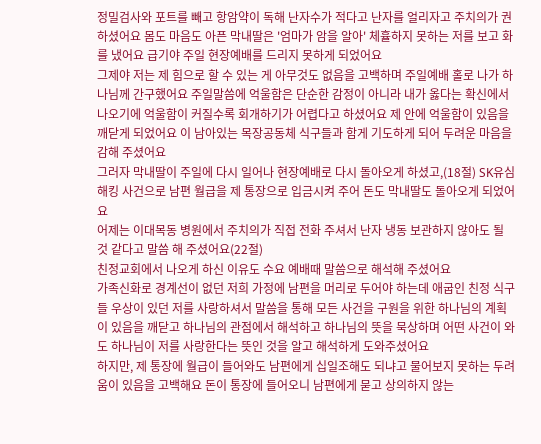정밀검사와 포트를 빼고 항암약이 독해 난자수가 적다고 난자를 얼리자고 주치의가 권하셨어요 몸도 마음도 아픈 막내딸은 '엄마가 암을 알아' 체휼하지 못하는 저를 보고 화를 냈어요 급기야 주일 현장예배를 드리지 못하게 되었어요
그제야 저는 제 힘으로 할 수 있는 게 아무것도 없음을 고백하며 주일예배 홀로 나가 하나님께 간구했어요 주일말씀에 억울함은 단순한 감정이 아니라 내가 옳다는 확신에서 나오기에 억울함이 커질수록 회개하기가 어렵다고 하셨어요 제 안에 억울함이 있음을 깨닫게 되었어요 이 남아있는 목장공동체 식구들과 함게 기도하게 되어 두려운 마음을 감해 주셨어요
그러자 막내딸이 주일에 다시 일어나 현장예배로 다시 돌아오게 하셨고,(18절) SK유심 해킹 사건으로 남편 월급을 제 통장으로 입금시켜 주어 돈도 막내딸도 돌아오게 되었어요
어제는 이대목동 병원에서 주치의가 직접 전화 주셔서 난자 냉동 보관하지 않아도 될 것 같다고 말씀 해 주셨어요(22절)
친정교회에서 나오게 하신 이유도 수요 예배때 말씀으로 해석해 주셨어요
가족신화로 경계선이 없던 저희 가정에 남편을 머리로 두어야 하는데 애굽인 친정 식구들 우상이 있던 저를 사랑하셔서 말씀을 통해 모든 사건을 구원을 위한 하나님의 계획이 있음을 깨닫고 하나님의 관점에서 해석하고 하나님의 뜻을 묵상하며 어떤 사건이 와도 하나님이 저를 사랑한다는 뜻인 것을 알고 해석하게 도와주셨어요
하지만, 제 통장에 월급이 들어와도 남편에게 십일조해도 되냐고 물어보지 못하는 두려움이 있음을 고백해요 돈이 통장에 들어오니 남편에게 묻고 상의하지 않는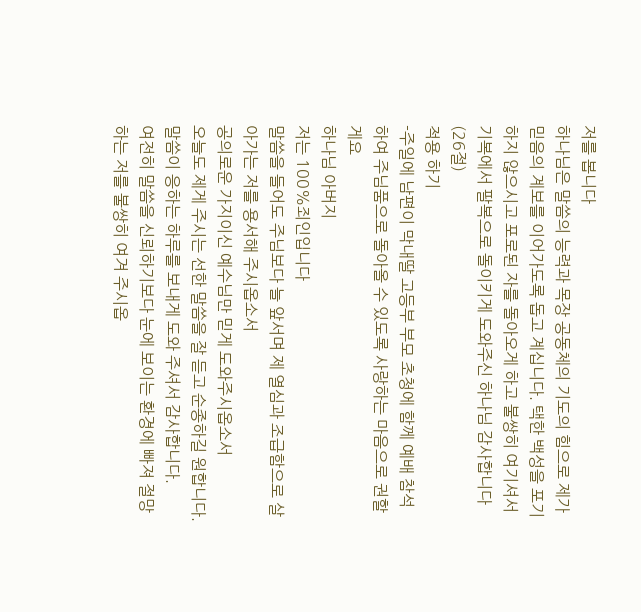저를 봅니다
하나님은 말씀의 능력과 목장 공동체의 기도의 힘으로 제가 믿음의 계보를 이어가도록 돕고 계십니다. 택한 백성을 포기하지 않으시고 포로된 자를 돌아오게 하고 불쌍히 여기셔서 기복에서 팔복으로 돌이키게 도와주신 하나님 감사합니다(26절)
적용 하기
-주일에 남편이 막내딸 고등부 부모 초청에 함께 예배 참석하여 주님품으로 돌아올 수 있도록 사랑하는 마음으로 권할게요
하나님 아버지
저는 100%죄인입니다
말씀을 들어도 주님보다 늘 앞서며 제 열심과 조급함으로 살아가는 저를 용서해 주시옵소서
공의로운 가지이신 예수님만 믿게 도와주시옵소서
오늘도 제게 주시는 선한 말씀을 잘 듣고 순종하길 원합니다.
말씀이 응하는 하루를 보내게 도와 주셔서 감사합니다.
여전히 말씀을 신뢰하기보다 눈에 보이는 환경에 빠져 절망하는 저를 불쌍히 여겨 주시옵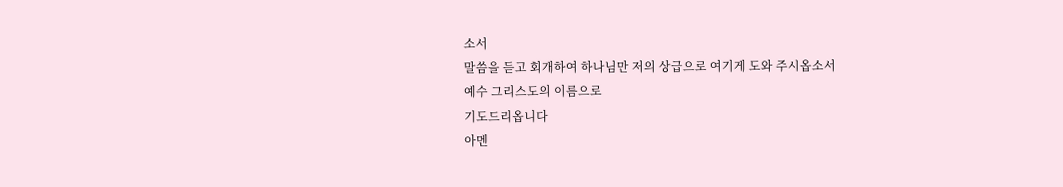소서
말씀을 듣고 회개하여 하나님만 저의 상급으로 여기게 도와 주시옵소서
예수 그리스도의 이름으로
기도드리옵니다
아멘